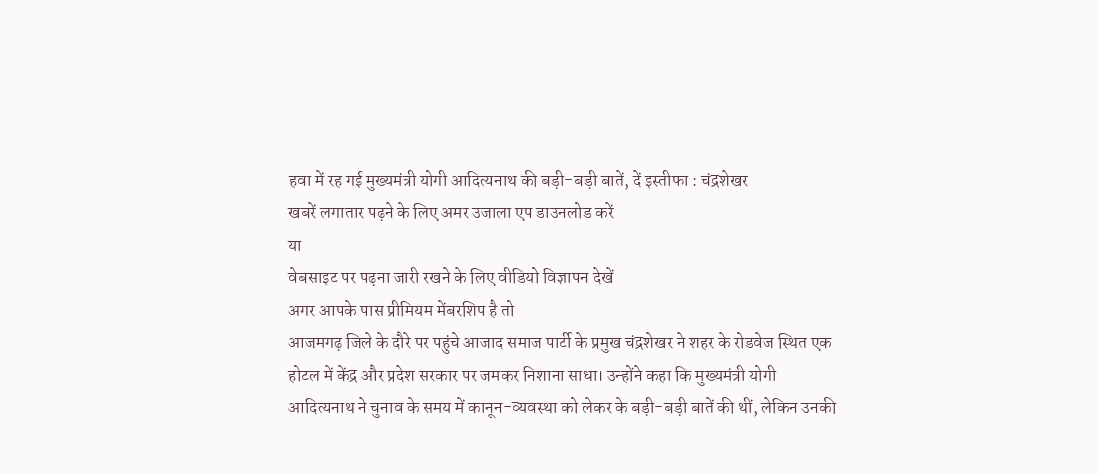हवा में रह गई मुख्यमंत्री योगी आदित्यनाथ की बड़ी-बड़ी बातें, दें इस्तीफा : चंद्रशेखर
खबरें लगातार पढ़ने के लिए अमर उजाला एप डाउनलोड करें
या
वेबसाइट पर पढ़ना जारी रखने के लिए वीडियो विज्ञापन देखें
अगर आपके पास प्रीमियम मेंबरशिप है तो
आजमगढ़ जिले के दौरे पर पहुंचे आजाद समाज पार्टी के प्रमुख चंद्रशेखर ने शहर के रोडवेज स्थित एक होटल में केंद्र और प्रदेश सरकार पर जमकर निशाना साधा। उन्होंने कहा कि मुख्यमंत्री योगी आदित्यनाथ ने चुनाव के समय में कानून-व्यवस्था को लेकर के बड़ी-बड़ी बातें की थीं, लेकिन उनकी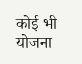कोई भी योजना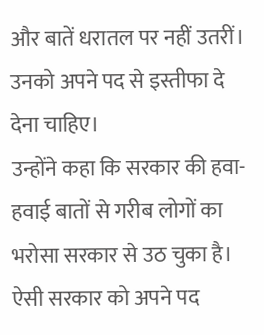और बातें धरातल पर नहीं उतरीं। उनको अपने पद से इस्तीफा दे देना चाहिए।
उन्होंने कहा कि सरकार की हवा-हवाई बातों से गरीब लोगों का भरोसा सरकार से उठ चुका है। ऐसी सरकार को अपने पद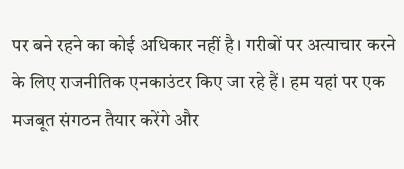पर बने रहने का कोई अधिकार नहीं है। गरीबों पर अत्याचार करने के लिए राजनीतिक एनकाउंटर किए जा रहे हैं। हम यहां पर एक मजबूत संगठन तैयार करेंगे और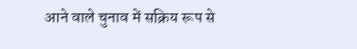आने वाले चुनाव में सक्रिय रूप से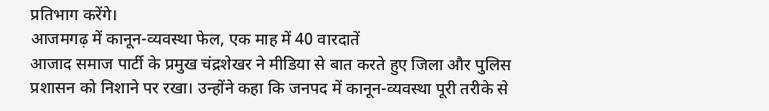प्रतिभाग करेंगे।
आजमगढ़ में कानून-व्यवस्था फेल, एक माह में 40 वारदातें
आजाद समाज पार्टी के प्रमुख चंद्रशेखर ने मीडिया से बात करते हुए जिला और पुलिस प्रशासन को निशाने पर रखा। उन्होंने कहा कि जनपद में कानून-व्यवस्था पूरी तरीके से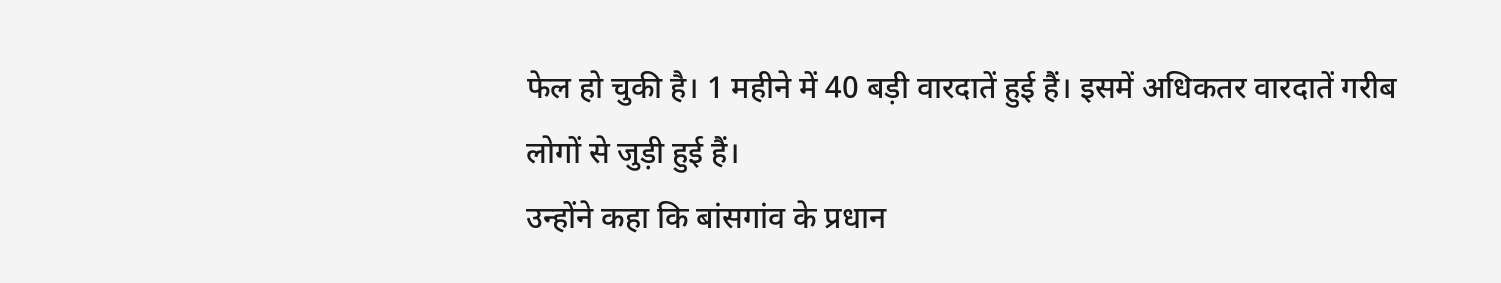फेल हो चुकी है। 1 महीने में 40 बड़ी वारदातें हुई हैं। इसमें अधिकतर वारदातें गरीब लोगों से जुड़ी हुई हैं।
उन्होंने कहा कि बांसगांव के प्रधान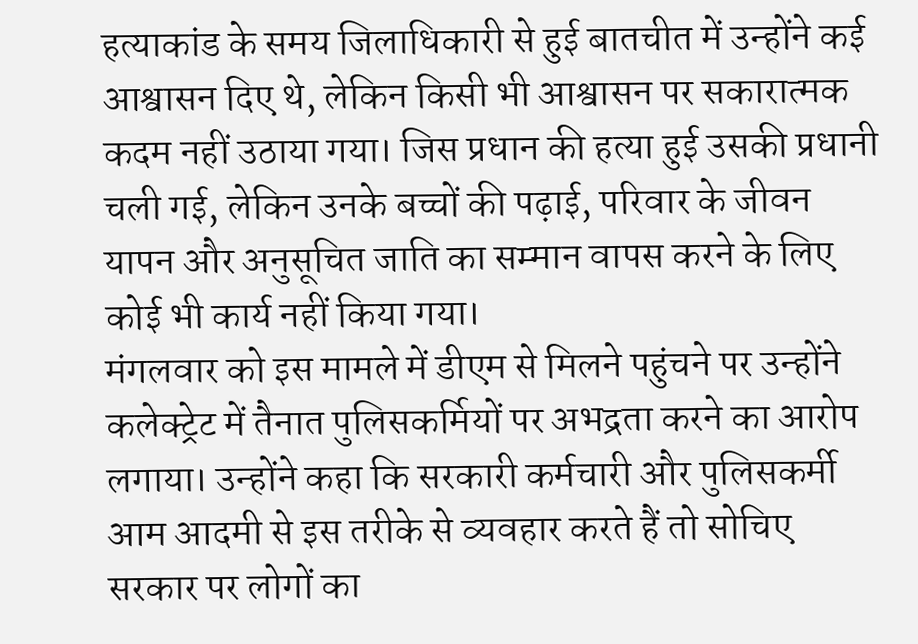हत्याकांड के समय जिलाधिकारी से हुई बातचीत में उन्होंने कई आश्वासन दिए थे, लेकिन किसी भी आश्वासन पर सकारात्मक कदम नहीं उठाया गया। जिस प्रधान की हत्या हुई उसकी प्रधानी चली गई, लेकिन उनके बच्चों की पढ़ाई, परिवार के जीवन यापन और अनुसूचित जाति का सम्मान वापस करने के लिए कोई भी कार्य नहीं किया गया।
मंगलवार को इस मामले में डीएम से मिलने पहुंचने पर उन्होंने कलेक्ट्रेट में तैनात पुलिसकर्मियों पर अभद्रता करने का आरोप लगाया। उन्होंने कहा कि सरकारी कर्मचारी और पुलिसकर्मी आम आदमी से इस तरीके से व्यवहार करते हैं तो सोचिए सरकार पर लोगों का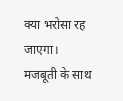क्या भरोसा रह जाएगा।
मजबूती के साथ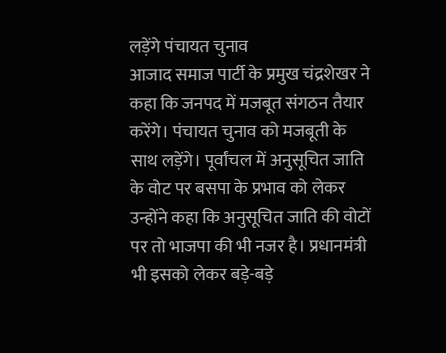लड़ेंगे पंचायत चुनाव
आजाद समाज पार्टी के प्रमुख चंद्रशेखर ने कहा कि जनपद में मजबूत संगठन तैयार करेंगे। पंचायत चुनाव को मजबूती के साथ लड़ेंगे। पूर्वांचल में अनुसूचित जाति के वोट पर बसपा के प्रभाव को लेकर उन्होंने कहा कि अनुसूचित जाति की वोटों पर तो भाजपा की भी नजर है। प्रधानमंत्री भी इसको लेकर बड़े-बड़े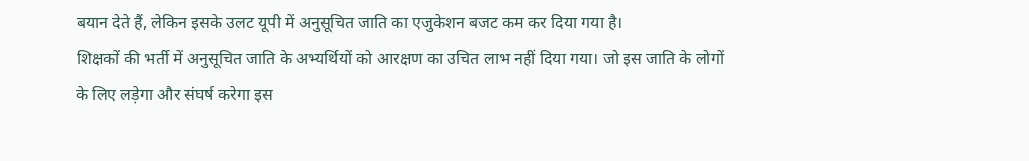बयान देते हैं, लेकिन इसके उलट यूपी में अनुसूचित जाति का एजुकेशन बजट कम कर दिया गया है।
शिक्षकों की भर्ती में अनुसूचित जाति के अभ्यर्थियों को आरक्षण का उचित लाभ नहीं दिया गया। जो इस जाति के लोगों के लिए लड़ेगा और संघर्ष करेगा इस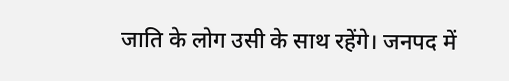जाति के लोग उसी के साथ रहेंगे। जनपद में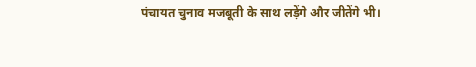पंचायत चुनाव मजबूती के साथ लड़ेंगे और जीतेंगे भी।